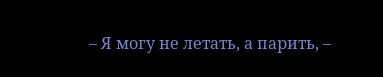– Я могу не летать, а парить, –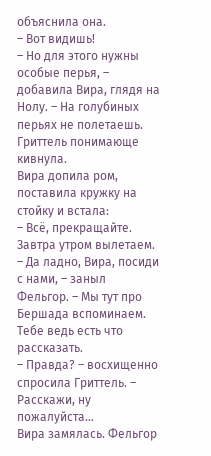объяснила она.
– Вот видишь!
– Но для этого нужны особые перья, – добавила Вира, глядя на Нолу. – На голубиных перьях не полетаешь.
Гриттель понимающе кивнула.
Вира допила ром, поставила кружку на стойку и встала:
– Всё, прекращайте. Завтра утром вылетаем.
– Да ладно, Вира, посиди с нами, – заныл Фельгор. – Мы тут про Бершада вспоминаем. Тебе ведь есть что рассказать.
– Правда? – восхищенно спросила Гриттель. – Расскажи, ну пожалуйста…
Вира замялась. Фельгор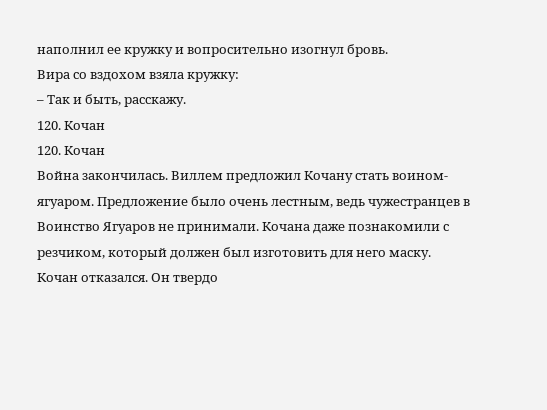наполнил ее кружку и вопросительно изогнул бровь.
Вира со вздохом взяла кружку:
– Так и быть, расскажу.
120. Кочан
120. Кочан
Война закончилась. Виллем предложил Кочану стать воином-ягуаром. Предложение было очень лестным, ведь чужестранцев в Воинство Ягуаров не принимали. Кочана даже познакомили с резчиком, который должен был изготовить для него маску.
Кочан отказался. Он твердо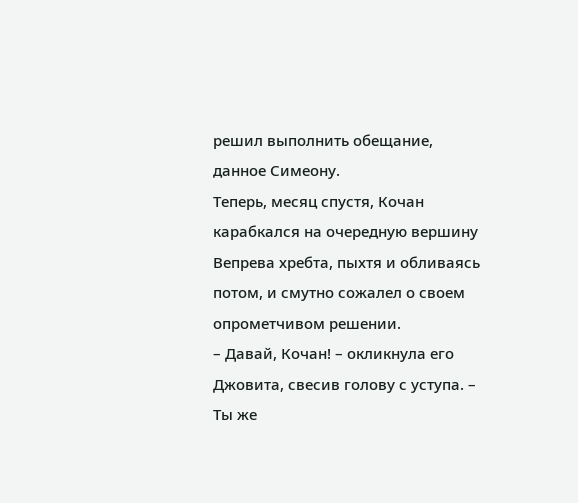решил выполнить обещание, данное Симеону.
Теперь, месяц спустя, Кочан карабкался на очередную вершину Вепрева хребта, пыхтя и обливаясь потом, и смутно сожалел о своем опрометчивом решении.
– Давай, Кочан! – окликнула его Джовита, свесив голову с уступа. – Ты же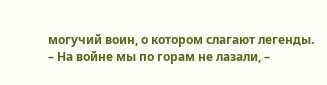могучий воин, о котором слагают легенды.
– На войне мы по горам не лазали, –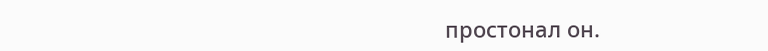простонал он.